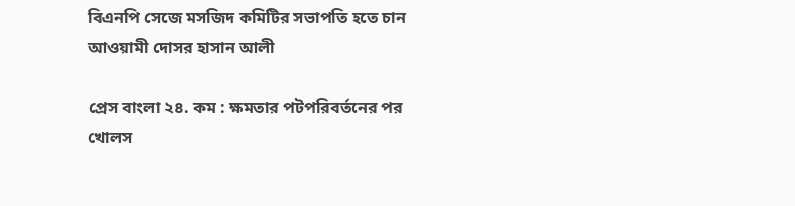বিএনপি সেজে মসজিদ কমিটির সভাপতি হতে চান আওয়ামী দোসর হাসান আলী

প্রেস বাংলা ২৪. কম : ক্ষমতার পটপরিবর্তনের পর খোলস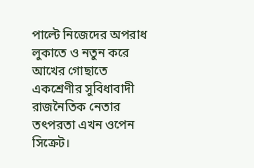পাল্টে নিজেদের অপরাধ লুকাতে ও নতুন করে আখের গোছাতে একশ্রেণীর সুবিধাবাদী রাজনৈতিক নেতার তৎপরতা এখন ওপেন সিক্রেট।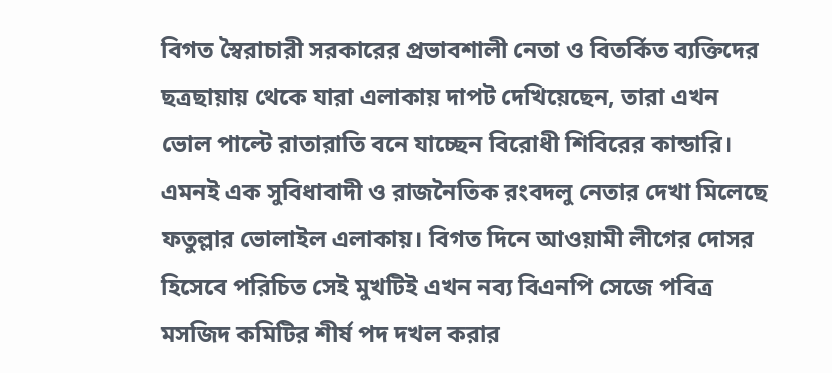বিগত স্বৈরাচারী সরকারের প্রভাবশালী নেতা ও বিতর্কিত ব্যক্তিদের ছত্রছায়ায় থেকে যারা এলাকায় দাপট দেখিয়েছেন, তারা এখন ভোল পাল্টে রাতারাতি বনে যাচ্ছেন বিরোধী শিবিরের কান্ডারি। এমনই এক সুবিধাবাদী ও রাজনৈতিক রংবদলু নেতার দেখা মিলেছে ফতুল্লার ভোলাইল এলাকায়। বিগত দিনে আওয়ামী লীগের দোসর হিসেবে পরিচিত সেই মুখটিই এখন নব্য বিএনপি সেজে পবিত্র মসজিদ কমিটির শীর্ষ পদ দখল করার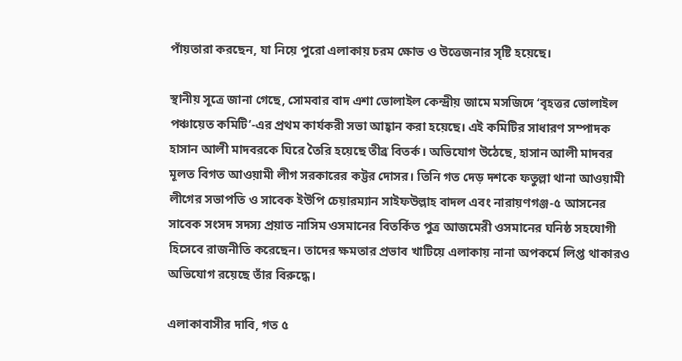পাঁয়তারা করছেন, যা নিয়ে পুরো এলাকায় চরম ক্ষোভ ও উত্তেজনার সৃষ্টি হয়েছে।

স্থানীয় সূত্রে জানা গেছে, সোমবার বাদ এশা ভোলাইল কেন্দ্রীয় জামে মসজিদে ‘বৃহত্তর ভোলাইল পঞ্চায়েত কমিটি’-এর প্রথম কার্যকরী সভা আহ্বান করা হয়েছে। এই কমিটির সাধারণ সম্পাদক হাসান আলী মাদবরকে ঘিরে তৈরি হয়েছে তীব্র বিতর্ক। অভিযোগ উঠেছে, হাসান আলী মাদবর মূলত বিগত আওয়ামী লীগ সরকারের কট্টর দোসর। তিনি গত দেড় দশকে ফতুল্লা থানা আওয়ামী লীগের সভাপতি ও সাবেক ইউপি চেয়ারম্যান সাইফউল্লাহ বাদল এবং নারায়ণগঞ্জ-৫ আসনের সাবেক সংসদ সদস্য প্রয়াত নাসিম ওসমানের বিতর্কিত পুত্র আজমেরী ওসমানের ঘনিষ্ঠ সহযোগী হিসেবে রাজনীতি করেছেন। তাদের ক্ষমতার প্রভাব খাটিয়ে এলাকায় নানা অপকর্মে লিপ্ত থাকারও অভিযোগ রয়েছে তাঁর বিরুদ্ধে।

এলাকাবাসীর দাবি, গত ৫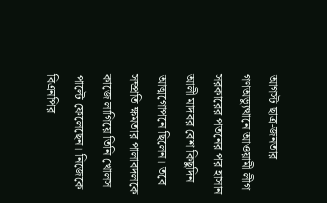আগস্ট ছাত্র-জনতার গণঅভ্যুত্থানে আওয়ামী লীগ সরকারের পতনের পর হাসান আলী মাদবর বেশ কিছুদিন আত্মগোপনে ছিলেন। তবে সম্প্রতি ক্ষমতার পালাবদলকে কাজে লাগিয়ে তিনি খোলস পাল্টে ফেলেছেন। নিজেকে বিএনপির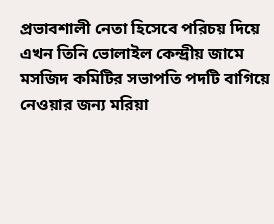প্রভাবশালী নেতা হিসেবে পরিচয় দিয়ে এখন তিনি ভোলাইল কেন্দ্রীয় জামে মসজিদ কমিটির সভাপতি পদটি বাগিয়ে নেওয়ার জন্য মরিয়া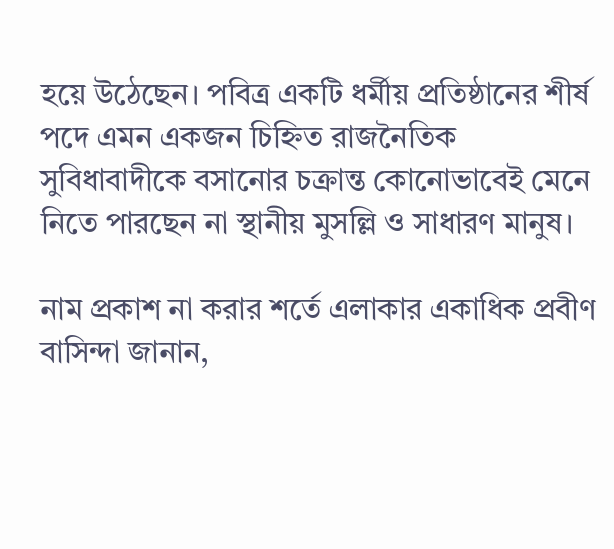হয়ে উঠেছেন। পবিত্র একটি ধর্মীয় প্রতিষ্ঠানের শীর্ষ পদে এমন একজন চিহ্নিত রাজনৈতিক সুবিধাবাদীকে বসানোর চক্রান্ত কোনোভাবেই মেনে নিতে পারছেন না স্থানীয় মুসল্লি ও সাধারণ মানুষ।

নাম প্রকাশ না করার শর্তে এলাকার একাধিক প্রবীণ বাসিন্দা জানান,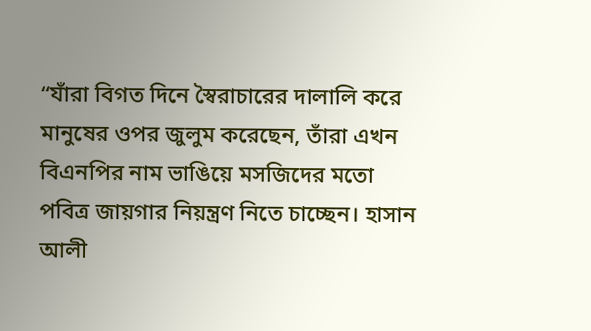“যাঁরা বিগত দিনে স্বৈরাচারের দালালি করে মানুষের ওপর জুলুম করেছেন, তাঁরা এখন বিএনপির নাম ভাঙিয়ে মসজিদের মতো পবিত্র জায়গার নিয়ন্ত্রণ নিতে চাচ্ছেন। হাসান আলী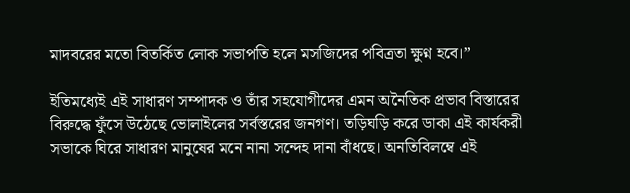মাদবরের মতো বিতর্কিত লোক সভাপতি হলে মসজিদের পবিত্রতা ক্ষুণ্ন হবে।”

ইতিমধ্যেই এই সাধারণ সম্পাদক ও তাঁর সহযোগীদের এমন অনৈতিক প্রভাব বিস্তারের বিরুদ্ধে ফুঁসে উঠেছে ভোলাইলের সর্বস্তরের জনগণ। তড়িঘড়ি করে ডাকা এই কার্যকরী সভাকে ঘিরে সাধারণ মানুষের মনে নানা সন্দেহ দানা বাঁধছে। অনতিবিলম্বে এই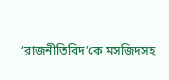‘রাজনীতিবিদ’কে মসজিদসহ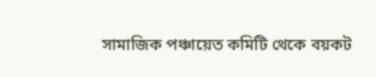সামাজিক পঞ্চায়েত কমিটি থেকে বয়কট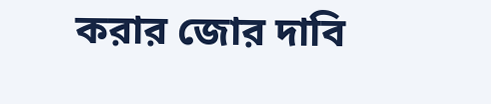করার জোর দাবি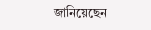জানিয়েছেন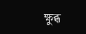ক্ষুব্ধ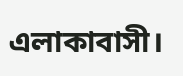এলাকাবাসী।